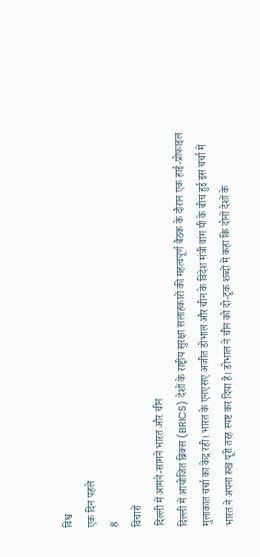विश्व
एक दिन पहले
8
विचारों
दिल्ली में आमने-सामने भारत और चीन
दिल्ली में आयोजित ब्रिक्स (BRICS) देशों के राष्ट्रीय सुरक्षा सलाहकारों की महत्वपूर्ण बैठक के दौरान एक हाई-प्रोफाइल मुलाकात चर्चा का केंद्र रही। भारत के एनएसए अजीत डोभाल और चीन के विदेश मंत्री वांग यी के बीच हुई इस चर्चा में भारत ने अपना रुख पूरी तरह स्पष्ट कर दिया है। डोभाल ने चीन को दो-टूक शब्दों में कहा कि दोनों देशों के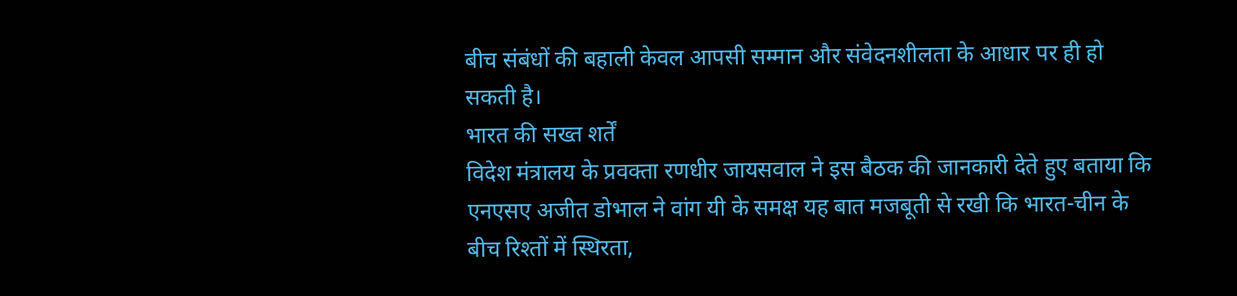बीच संबंधों की बहाली केवल आपसी सम्मान और संवेदनशीलता के आधार पर ही हो सकती है।
भारत की सख्त शर्तें
विदेश मंत्रालय के प्रवक्ता रणधीर जायसवाल ने इस बैठक की जानकारी देते हुए बताया कि एनएसए अजीत डोभाल ने वांग यी के समक्ष यह बात मजबूती से रखी कि भारत-चीन के बीच रिश्तों में स्थिरता,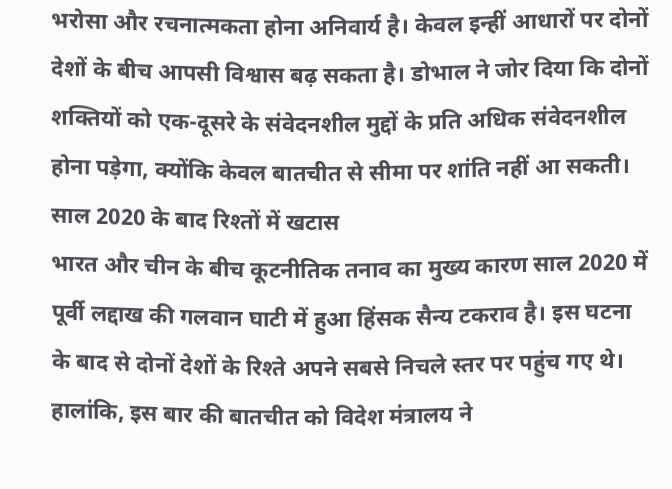भरोसा और रचनात्मकता होना अनिवार्य है। केवल इन्हीं आधारों पर दोनों देशों के बीच आपसी विश्वास बढ़ सकता है। डोभाल ने जोर दिया कि दोनों शक्तियों को एक-दूसरे के संवेदनशील मुद्दों के प्रति अधिक संवेदनशील होना पड़ेगा, क्योंकि केवल बातचीत से सीमा पर शांति नहीं आ सकती।
साल 2020 के बाद रिश्तों में खटास
भारत और चीन के बीच कूटनीतिक तनाव का मुख्य कारण साल 2020 में पूर्वी लद्दाख की गलवान घाटी में हुआ हिंसक सैन्य टकराव है। इस घटना के बाद से दोनों देशों के रिश्ते अपने सबसे निचले स्तर पर पहुंच गए थे। हालांकि, इस बार की बातचीत को विदेश मंत्रालय ने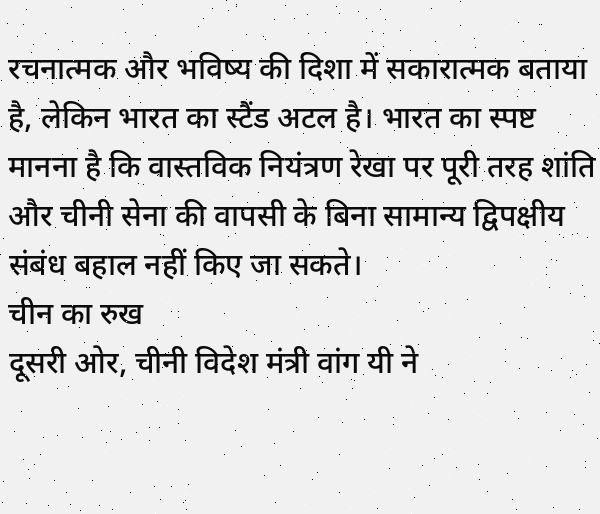रचनात्मक और भविष्य की दिशा में सकारात्मक बताया है, लेकिन भारत का स्टैंड अटल है। भारत का स्पष्ट मानना है कि वास्तविक नियंत्रण रेखा पर पूरी तरह शांति और चीनी सेना की वापसी के बिना सामान्य द्विपक्षीय संबंध बहाल नहीं किए जा सकते।
चीन का रुख
दूसरी ओर, चीनी विदेश मंत्री वांग यी ने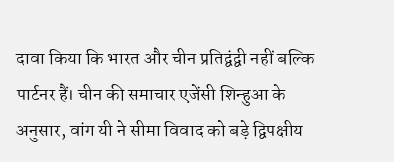दावा किया कि भारत और चीन प्रतिद्वंद्वी नहीं बल्कि पार्टनर हैं। चीन की समाचार एजेंसी शिन्हुआ के अनुसार, वांग यी ने सीमा विवाद को बड़े द्विपक्षीय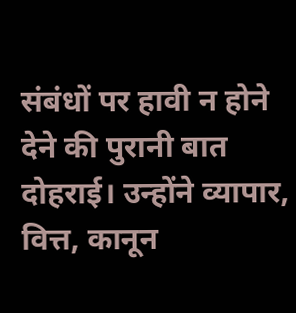संबंधों पर हावी न होने देने की पुरानी बात दोहराई। उन्होंने व्यापार, वित्त, कानून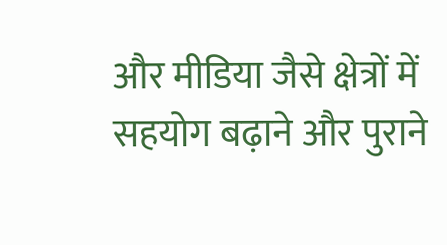और मीडिया जैसे क्षेत्रों में सहयोग बढ़ाने और पुराने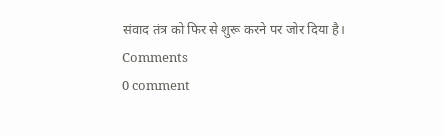संवाद तंत्र को फिर से शुरू करने पर जोर दिया है।
Comments
0 comment